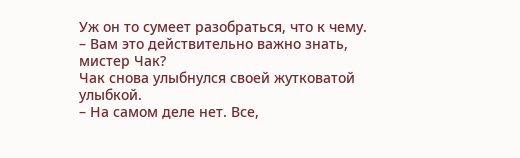Уж он то сумеет разобраться, что к чему.
– Вам это действительно важно знать, мистер Чак?
Чак снова улыбнулся своей жутковатой улыбкой.
– На самом деле нет. Все,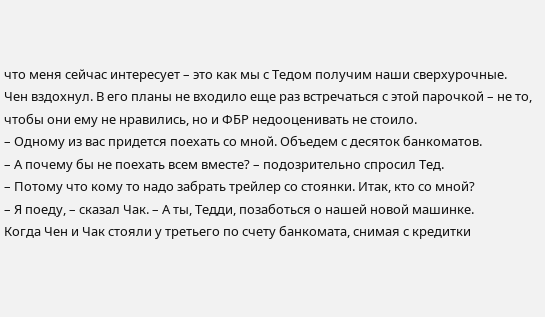что меня сейчас интересует – это как мы с Тедом получим наши сверхурочные.
Чен вздохнул. В его планы не входило еще раз встречаться с этой парочкой – не то, чтобы они ему не нравились, но и ФБР недооценивать не стоило.
– Одному из вас придется поехать со мной. Объедем с десяток банкоматов.
– А почему бы не поехать всем вместе? – подозрительно спросил Тед.
– Потому что кому то надо забрать трейлер со стоянки. Итак, кто со мной?
– Я поеду, – сказал Чак. – А ты, Тедди, позаботься о нашей новой машинке.
Когда Чен и Чак стояли у третьего по счету банкомата, снимая с кредитки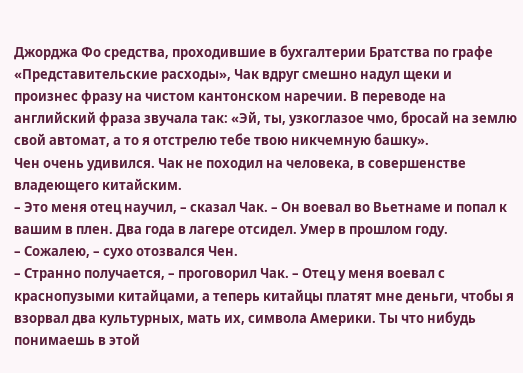Джорджа Фо средства, проходившие в бухгалтерии Братства по графе «Представительские расходы», Чак вдруг смешно надул щеки и произнес фразу на чистом кантонском наречии. В переводе на английский фраза звучала так: «Эй, ты, узкоглазое чмо, бросай на землю свой автомат, а то я отстрелю тебе твою никчемную башку».
Чен очень удивился. Чак не походил на человека, в совершенстве владеющего китайским.
– Это меня отец научил, – сказал Чак. – Он воевал во Вьетнаме и попал к вашим в плен. Два года в лагере отсидел. Умер в прошлом году.
– Сожалею, – сухо отозвался Чен.
– Странно получается, – проговорил Чак. – Отец у меня воевал с краснопузыми китайцами, а теперь китайцы платят мне деньги, чтобы я взорвал два культурных, мать их, символа Америки. Ты что нибудь понимаешь в этой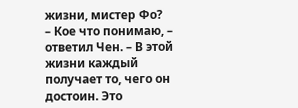жизни, мистер Фо?
– Кое что понимаю, – ответил Чен. – В этой жизни каждый получает то, чего он достоин. Это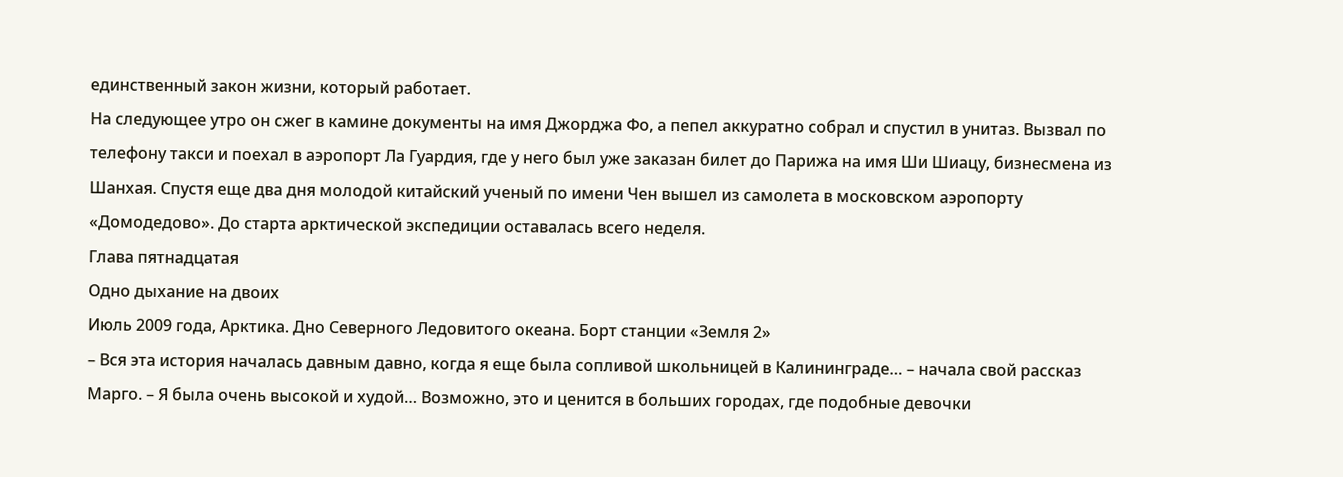единственный закон жизни, который работает.
На следующее утро он сжег в камине документы на имя Джорджа Фо, а пепел аккуратно собрал и спустил в унитаз. Вызвал по телефону такси и поехал в аэропорт Ла Гуардия, где у него был уже заказан билет до Парижа на имя Ши Шиацу, бизнесмена из Шанхая. Спустя еще два дня молодой китайский ученый по имени Чен вышел из самолета в московском аэропорту «Домодедово». До старта арктической экспедиции оставалась всего неделя.
Глава пятнадцатая
Одно дыхание на двоих
Июль 2009 года, Арктика. Дно Северного Ледовитого океана. Борт станции «Земля 2»
– Вся эта история началась давным давно, когда я еще была сопливой школьницей в Калининграде… – начала свой рассказ Марго. – Я была очень высокой и худой… Возможно, это и ценится в больших городах, где подобные девочки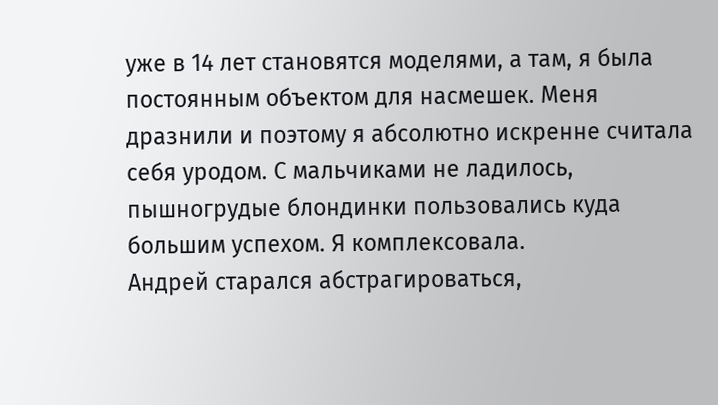уже в 14 лет становятся моделями, а там, я была постоянным объектом для насмешек. Меня дразнили и поэтому я абсолютно искренне считала себя уродом. С мальчиками не ладилось, пышногрудые блондинки пользовались куда большим успехом. Я комплексовала.
Андрей старался абстрагироваться,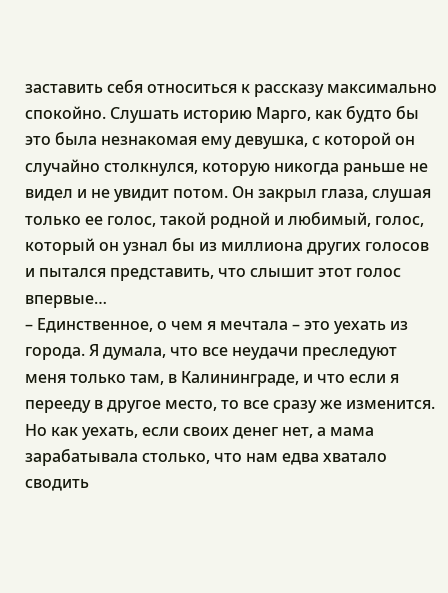заставить себя относиться к рассказу максимально спокойно. Слушать историю Марго, как будто бы это была незнакомая ему девушка, с которой он случайно столкнулся, которую никогда раньше не видел и не увидит потом. Он закрыл глаза, слушая только ее голос, такой родной и любимый, голос, который он узнал бы из миллиона других голосов и пытался представить, что слышит этот голос впервые…
– Единственное, о чем я мечтала – это уехать из города. Я думала, что все неудачи преследуют меня только там, в Калининграде, и что если я перееду в другое место, то все сразу же изменится. Но как уехать, если своих денег нет, а мама зарабатывала столько, что нам едва хватало сводить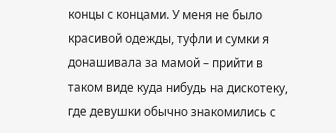концы с концами. У меня не было красивой одежды, туфли и сумки я донашивала за мамой – прийти в таком виде куда нибудь на дискотеку, где девушки обычно знакомились с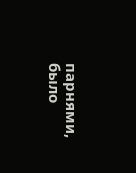парнями, было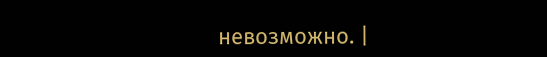невозможно. |